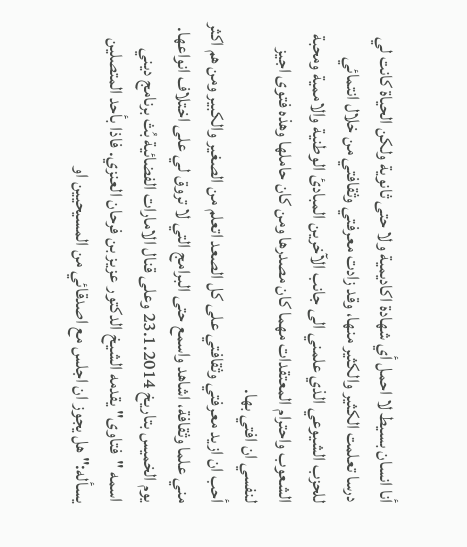أنا انسان بسيط لا احمل أي شهادة اكاديمية ولا حتى ثانوية ولكن الحياة كانت لي درسا تعلمت الكثير والكثير منها، وقد زادت معرفتي وثقافتي من خلال انتمائي للحزب الشيوعي الذي علمني الى جانب الآخرين المبادئ الوطنية والاممية ومحبة الشعوب واحترام المعتقدات مهما كان مصدرها ومن كان حاملها وهذه فتوى اجيز لنفسي ان افتي بها.
أحب ان ازيد معرفتي وثقافتي على كل الصعد اتعلم من الصغير والكبير ومن هم اكثر مني علما وثقافة، اشاهد واسمع حتى البرامج التي لا تروق لي على اختلاف انواعها.
يوم الخميس بتاريخ 23.1.2014 وعلى قنال الامارات الفضائية بُث برنامج ديني اسمه "فتاوى" يقدمه الشيخ الدكتور عزيز بن فرحان العنزي. فاذا بأحد المتصلين يسأله:" هل يجوز ان اجلس مع اصدقائي من المسيحيين او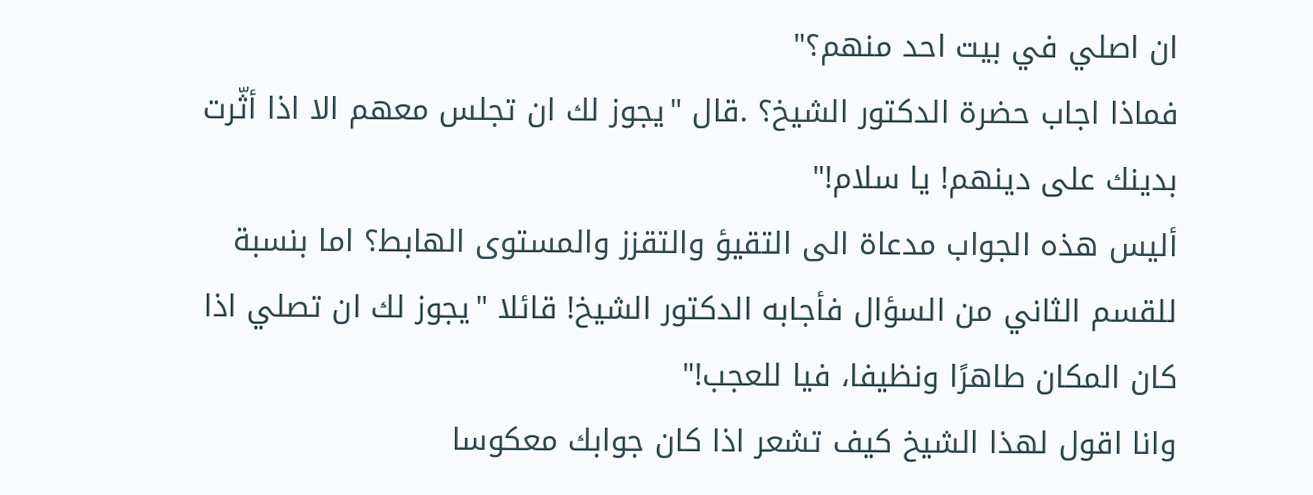ان اصلي في بيت احد منهم؟"
فماذا اجاب حضرة الدكتور الشيخ؟ .قال "يجوز لك ان تجلس معهم الا اذا أثّرت بدينك على دينهم! يا سلام!"
أليس هذه الجواب مدعاة الى التقيؤ والتقزز والمستوى الهابط؟ اما بنسبة للقسم الثاني من السؤال فأجابه الدكتور الشيخ! قائلا "يجوز لك ان تصلي اذا كان المكان طاهرًا ونظيفا، فيا للعجب!"
وانا اقول لهذا الشيخ كيف تشعر اذا كان جوابك معكوسا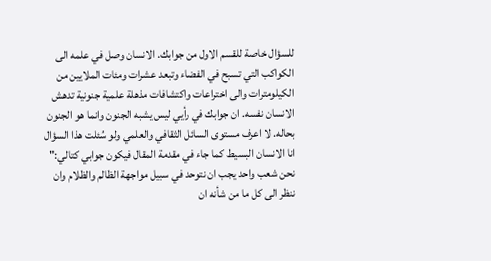للسؤال خاصة للقسم الاول من جوابك. الانسان وصل في علمه الى الكواكب التي تسبح في الفضاء وتبعد عشرات ومئات الملايين من الكيلومترات والى اختراعات واكتشافات مذهلة علمية جنونية تدهش الانسان نفسه. ان جوابك في رأيي ليس يشبه الجنون وانما هو الجنون بحاله. لا اعرف مستوى السائل الثقافي والعلمي ولو سُئلت هذا السؤال انا الانسان البسيط كما جاء في مقدمة المقال فيكون جوابي كتالي:" نحن شعب واحد يجب ان نتوحد في سبيل مواجهة الظالم والظلام وان ننظر الى كل ما من شأنه ان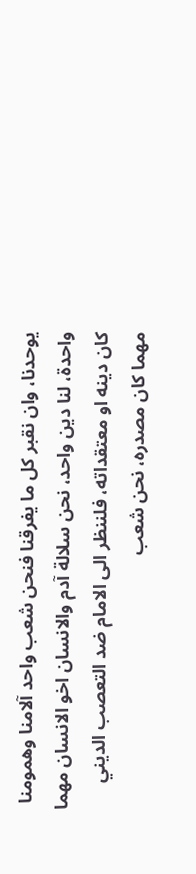يوحدنا، وان نقبر كل ما يفرقنا فنحن شعب واحد آلامنا وهمومنا واحدة، لنا دين واحد، نحن سلالة آدم والانسان اخو الانسان مهما كان دينه او معتقداته، فلننظر الى الامام ضد التعصب الديني مهما كان مصدره، نحن شعب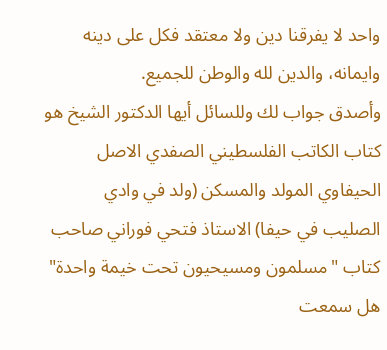واحد لا يفرقنا دين ولا معتقد فكل على دينه وايمانه، والدين لله والوطن للجميع.
وأصدق جواب لك وللسائل أيها الدكتور الشيخ هو كتاب الكاتب الفلسطيني الصفدي الاصل الحيفاوي المولد والمسكن (ولد في وادي الصليب في حيفا) الاستاذ فتحي فوراني صاحب كتاب "مسلمون ومسيحيون تحت خيمة واحدة" هل سمعت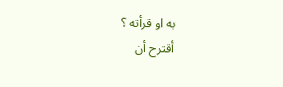به او قرأته ؟
أقترح أن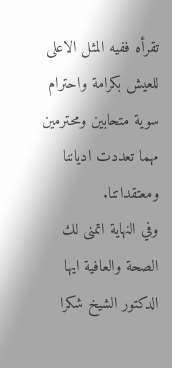تقرأه ففيه المثل الاعلى للعيش بكرامة واحترام سوية متحابين ومحترمين مهما تعددت ادياننا ومعتقداتنا.
وفي النهاية اتمنى لك الصحة والعافية ايها الدكتور الشيخ شكرا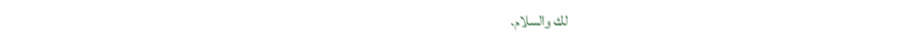لك والسلام.